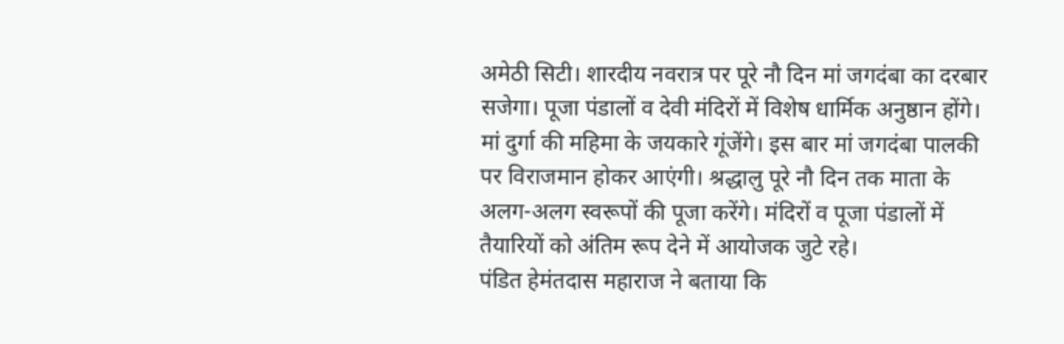अमेठी सिटी। शारदीय नवरात्र पर पूरे नौ दिन मां जगदंबा का दरबार सजेगा। पूजा पंडालों व देवी मंदिरों में विशेष धार्मिक अनुष्ठान होंगे। मां दुर्गा की महिमा के जयकारे गूंजेंगे। इस बार मां जगदंबा पालकी पर विराजमान होकर आएंगी। श्रद्धालु पूरे नौ दिन तक माता के अलग-अलग स्वरूपों की पूजा करेंगे। मंदिरों व पूजा पंडालों में तैयारियों को अंतिम रूप देने में आयोजक जुटे रहे।
पंडित हेमंतदास महाराज ने बताया कि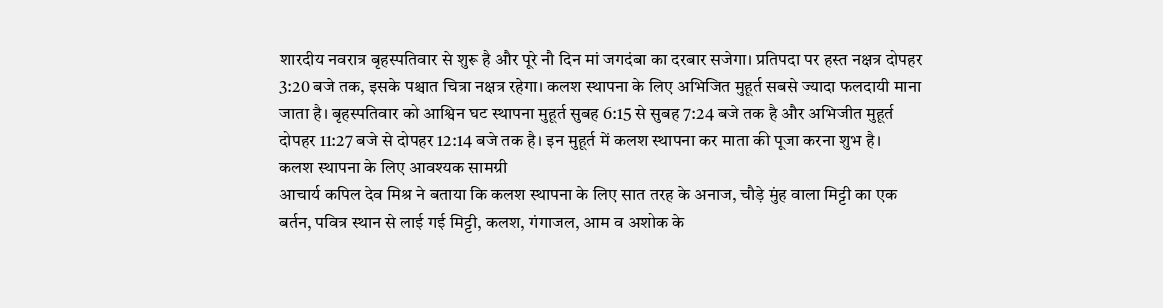शारदीय नवरात्र बृहस्पतिवार से शुरू है और पूरे नौ दिन मां जगदंबा का दरबार सजेगा। प्रतिपदा पर हस्त नक्षत्र दोपहर 3:20 बजे तक, इसके पश्चात चित्रा नक्षत्र रहेगा। कलश स्थापना के लिए अभिजित मुहूर्त सबसे ज्यादा फलदायी माना जाता है। बृहस्पतिवार को आश्विन घट स्थापना मुहूर्त सुबह 6:15 से सुबह 7:24 बजे तक है और अभिजीत मुहूर्त दोपहर 11:27 बजे से दोपहर 12:14 बजे तक है। इन मुहूर्त में कलश स्थापना कर माता की पूजा करना शुभ है।
कलश स्थापना के लिए आवश्यक सामग्री
आचार्य कपिल देव मिश्र ने बताया कि कलश स्थापना के लिए सात तरह के अनाज, चौड़े मुंह वाला मिट्टी का एक बर्तन, पवित्र स्थान से लाई गई मिट्टी, कलश, गंगाजल, आम व अशोक के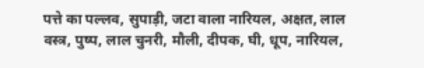पत्ते का पल्लव, सुपाड़ी, जटा वाला नारियल, अक्षत, लाल वस्त्र, पुष्प, लाल चुनरी, मौली, दीपक, घी, धूप, नारियल,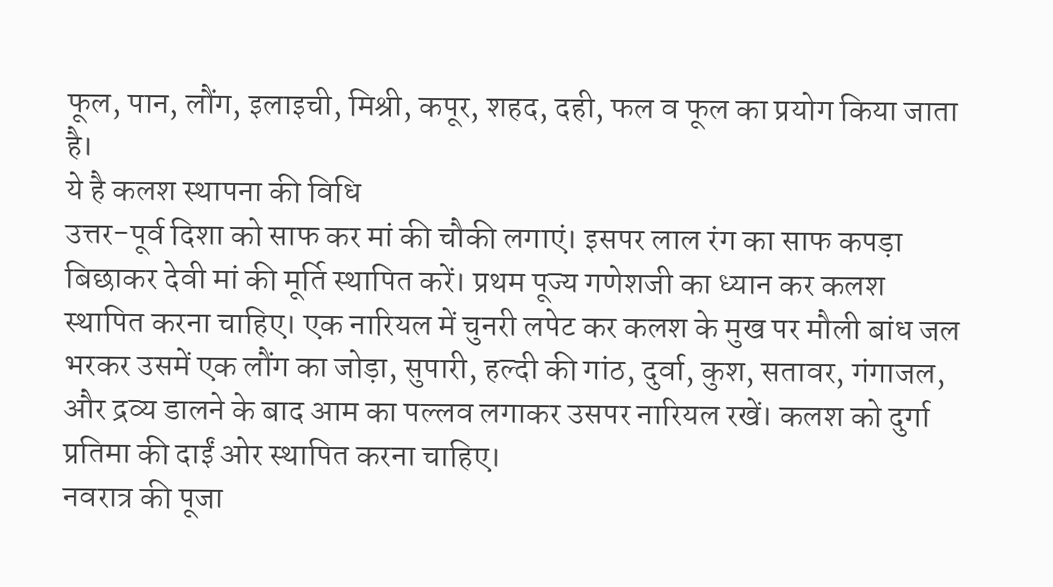फूल, पान, लौंग, इलाइची, मिश्री, कपूर, शहद, दही, फल व फूल का प्रयोग किया जाता है।
ये है कलश स्थापना की विधि
उत्तर-पूर्व दिशा को साफ कर मां की चौकी लगाएं। इसपर लाल रंग का साफ कपड़ा बिछाकर देवी मां की मूर्ति स्थापित करें। प्रथम पूज्य गणेशजी का ध्यान कर कलश स्थापित करना चाहिए। एक नारियल में चुनरी लपेट कर कलश के मुख पर मौली बांध जल भरकर उसमें एक लौंग का जोड़ा, सुपारी, हल्दी की गांठ, दुर्वा, कुश, सतावर, गंगाजल, और द्रव्य डालने के बाद आम का पल्लव लगाकर उसपर नारियल रखें। कलश को दुर्गा प्रतिमा की दाईं ओर स्थापित करना चाहिए।
नवरात्र की पूजा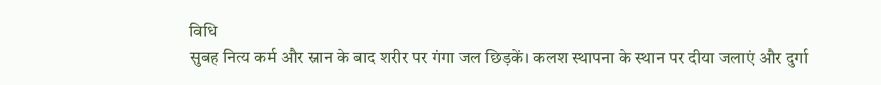विधि
सुबह नित्य कर्म और स्नान के बाद शरीर पर गंगा जल छिड़कें। कलश स्थापना के स्थान पर दीया जलाएं और दुर्गा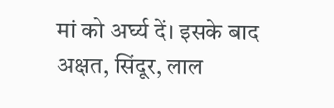मां को अर्घ्य दें। इसके बाद अक्षत, सिंदूर, लाल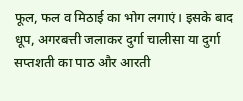फूल, फल व मिठाई का भोग लगाएं। इसके बाद धूप, अगरबत्ती जलाकर दुर्गा चालीसा या दुर्गा सप्तशती का पाठ और आरती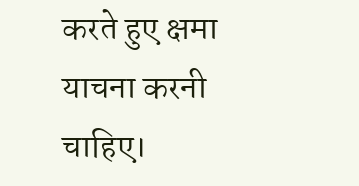करते हुए क्षमा याचना करनी चाहिए।